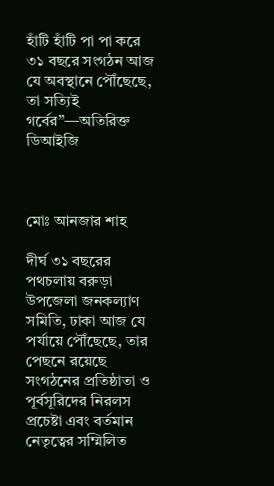হাঁটি হাঁটি পা পা করে ৩১ বছরে সংগঠন আজ যে অবস্থানে পৌঁছেছে, তা সত্যিই গর্বের”—অতিরিক্ত ডিআইজি



মোঃ আনজার শাহ

দীর্ঘ ৩১ বছরের পথচলায় বরুড়া উপজেলা জনকল্যাণ সমিতি, ঢাকা আজ যে পর্যায়ে পৌঁছেছে, তার পেছনে রয়েছে সংগঠনের প্রতিষ্ঠাতা ও পূর্বসূরিদের নিরলস প্রচেষ্টা এবং বর্তমান নেতৃত্বের সম্মিলিত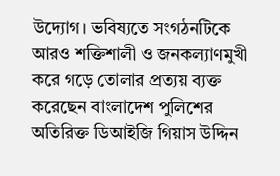উদ্যোগ। ভবিষ্যতে সংগঠনটিকে আরও শক্তিশালী ও জনকল্যাণমুখী করে গড়ে তোলার প্রত্যয় ব্যক্ত করেছেন বাংলাদেশ পুলিশের অতিরিক্ত ডিআইজি গিয়াস উদ্দিন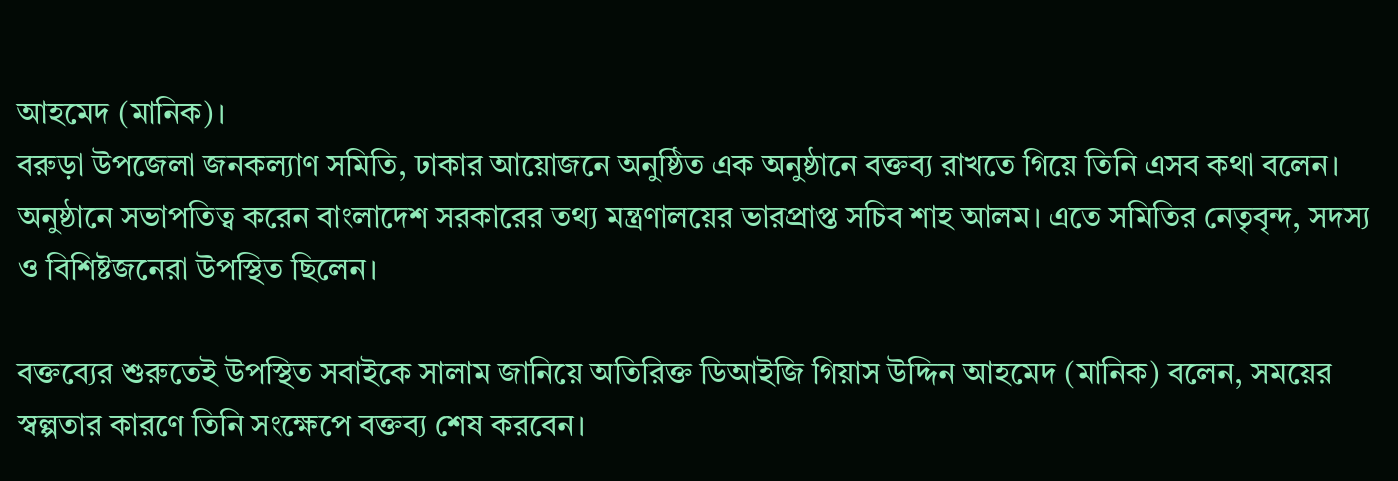আহমেদ (মানিক)।
বরুড়া উপজেলা জনকল্যাণ সমিতি, ঢাকার আয়োজনে অনুষ্ঠিত এক অনুষ্ঠানে বক্তব্য রাখতে গিয়ে তিনি এসব কথা বলেন। অনুষ্ঠানে সভাপতিত্ব করেন বাংলাদেশ সরকারের তথ্য মন্ত্রণালয়ের ভারপ্রাপ্ত সচিব শাহ আলম। এতে সমিতির নেতৃবৃন্দ, সদস্য ও বিশিষ্টজনেরা উপস্থিত ছিলেন।

বক্তব্যের শুরুতেই উপস্থিত সবাইকে সালাম জানিয়ে অতিরিক্ত ডিআইজি গিয়াস উদ্দিন আহমেদ (মানিক) বলেন, সময়ের স্বল্পতার কারণে তিনি সংক্ষেপে বক্তব্য শেষ করবেন।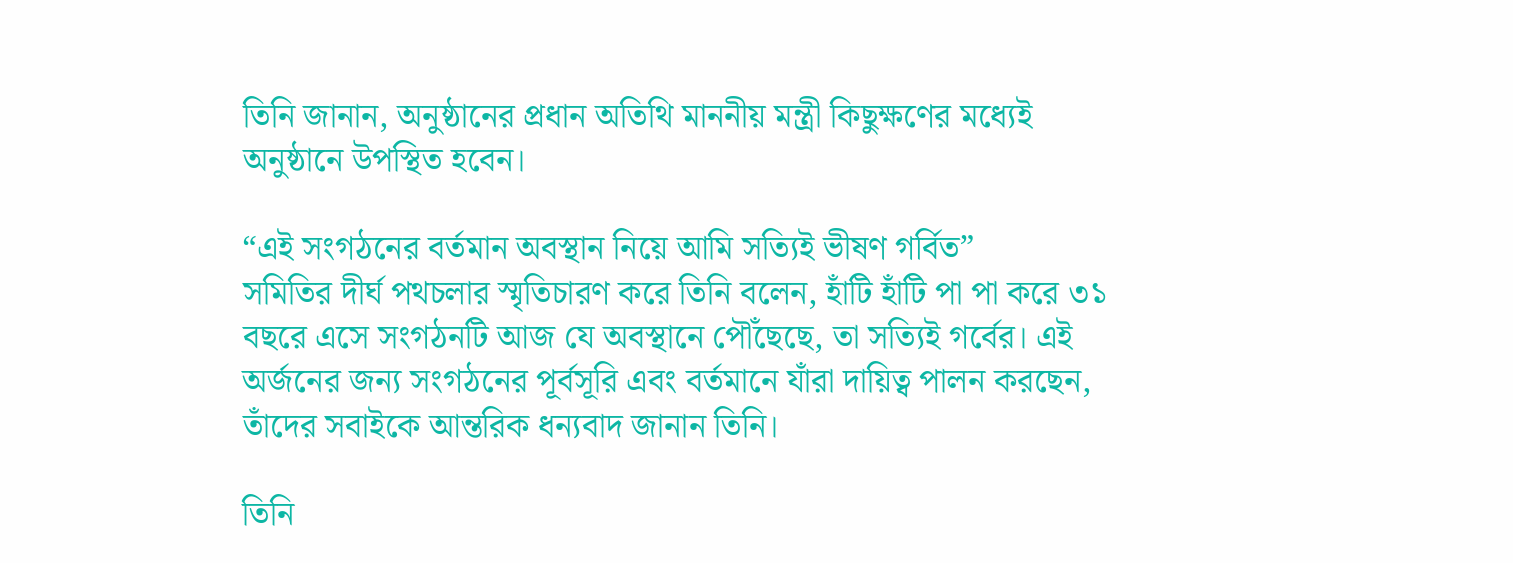তিনি জানান, অনুষ্ঠানের প্রধান অতিথি মাননীয় মন্ত্রী কিছুক্ষণের মধ্যেই অনুষ্ঠানে উপস্থিত হবেন।

“এই সংগঠনের বর্তমান অবস্থান নিয়ে আমি সত্যিই ভীষণ গর্বিত”
সমিতির দীর্ঘ পথচলার স্মৃতিচারণ করে তিনি বলেন, হাঁটি হাঁটি পা পা করে ৩১ বছরে এসে সংগঠনটি আজ যে অবস্থানে পৌঁছেছে, তা সত্যিই গর্বের। এই অর্জনের জন্য সংগঠনের পূর্বসূরি এবং বর্তমানে যাঁরা দায়িত্ব পালন করছেন, তাঁদের সবাইকে আন্তরিক ধন্যবাদ জানান তিনি।

তিনি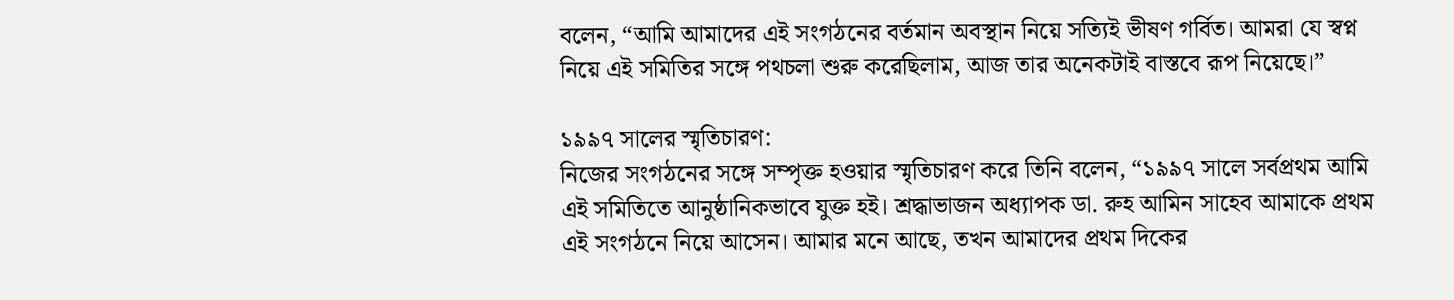বলেন, “আমি আমাদের এই সংগঠনের বর্তমান অবস্থান নিয়ে সত্যিই ভীষণ গর্বিত। আমরা যে স্বপ্ন নিয়ে এই সমিতির সঙ্গে পথচলা শুরু করেছিলাম, আজ তার অনেকটাই বাস্তবে রূপ নিয়েছে।”

১৯৯৭ সালের স্মৃতিচারণ:
নিজের সংগঠনের সঙ্গে সম্পৃক্ত হওয়ার স্মৃতিচারণ করে তিনি বলেন, “১৯৯৭ সালে সর্বপ্রথম আমি এই সমিতিতে আনুষ্ঠানিকভাবে যুক্ত হই। শ্রদ্ধাভাজন অধ্যাপক ডা. রুহ আমিন সাহেব আমাকে প্রথম এই সংগঠনে নিয়ে আসেন। আমার মনে আছে, তখন আমাদের প্রথম দিকের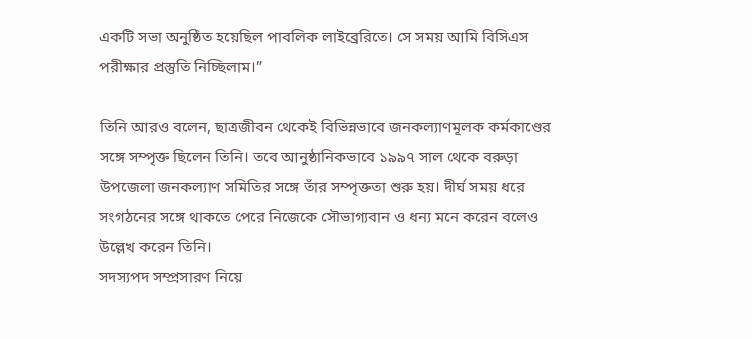একটি সভা অনুষ্ঠিত হয়েছিল পাবলিক লাইব্রেরিতে। সে সময় আমি বিসিএস পরীক্ষার প্রস্তুতি নিচ্ছিলাম।”

তিনি আরও বলেন, ছাত্রজীবন থেকেই বিভিন্নভাবে জনকল্যাণমূলক কর্মকাণ্ডের সঙ্গে সম্পৃক্ত ছিলেন তিনি। তবে আনুষ্ঠানিকভাবে ১৯৯৭ সাল থেকে বরুড়া উপজেলা জনকল্যাণ সমিতির সঙ্গে তাঁর সম্পৃক্ততা শুরু হয়। দীর্ঘ সময় ধরে সংগঠনের সঙ্গে থাকতে পেরে নিজেকে সৌভাগ্যবান ও ধন্য মনে করেন বলেও উল্লেখ করেন তিনি।
সদস্যপদ সম্প্রসারণ নিয়ে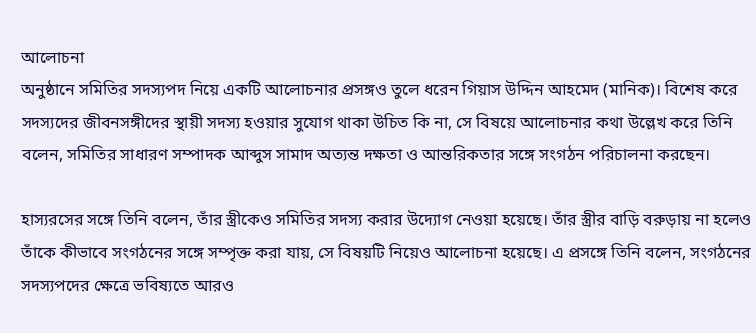আলোচনা
অনুষ্ঠানে সমিতির সদস্যপদ নিয়ে একটি আলোচনার প্রসঙ্গও তুলে ধরেন গিয়াস উদ্দিন আহমেদ (মানিক)। বিশেষ করে সদস্যদের জীবনসঙ্গীদের স্থায়ী সদস্য হওয়ার সুযোগ থাকা উচিত কি না, সে বিষয়ে আলোচনার কথা উল্লেখ করে তিনি বলেন, সমিতির সাধারণ সম্পাদক আব্দুস সামাদ অত্যন্ত দক্ষতা ও আন্তরিকতার সঙ্গে সংগঠন পরিচালনা করছেন।

হাস্যরসের সঙ্গে তিনি বলেন, তাঁর স্ত্রীকেও সমিতির সদস্য করার উদ্যোগ নেওয়া হয়েছে। তাঁর স্ত্রীর বাড়ি বরুড়ায় না হলেও তাঁকে কীভাবে সংগঠনের সঙ্গে সম্পৃক্ত করা যায়, সে বিষয়টি নিয়েও আলোচনা হয়েছে। এ প্রসঙ্গে তিনি বলেন, সংগঠনের সদস্যপদের ক্ষেত্রে ভবিষ্যতে আরও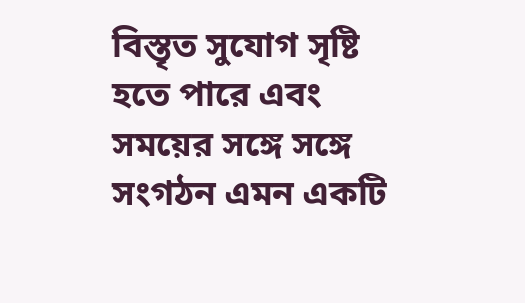বিস্তৃত সুযোগ সৃষ্টি হতে পারে এবং সময়ের সঙ্গে সঙ্গে সংগঠন এমন একটি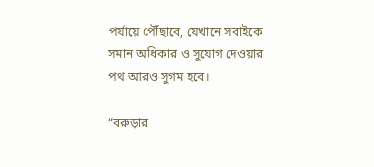পর্যায়ে পৌঁছাবে, যেখানে সবাইকে সমান অধিকার ও সুযোগ দেওয়ার পথ আরও সুগম হবে।

“বরুড়ার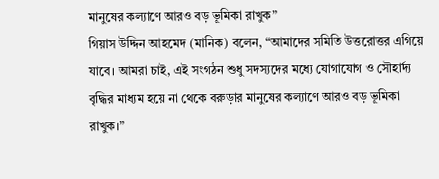মানুষের কল্যাণে আরও বড় ভূমিকা রাখুক”
গিয়াস উদ্দিন আহমেদ (মানিক) বলেন, “আমাদের সমিতি উত্তরোত্তর এগিয়ে যাবে। আমরা চাই, এই সংগঠন শুধু সদস্যদের মধ্যে যোগাযোগ ও সৌহার্দ্য বৃদ্ধির মাধ্যম হয়ে না থেকে বরুড়ার মানুষের কল্যাণে আরও বড় ভূমিকা রাখুক।”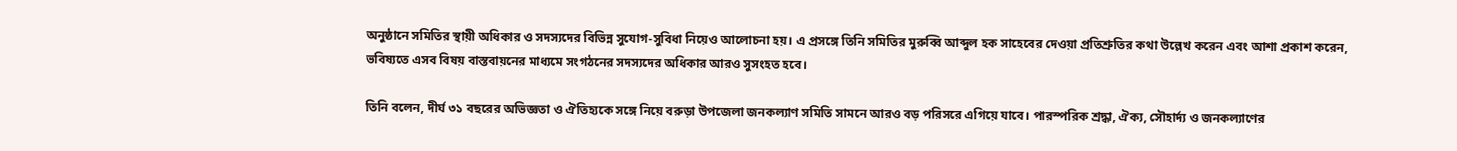অনুষ্ঠানে সমিতির স্থায়ী অধিকার ও সদস্যদের বিভিন্ন সুযোগ-সুবিধা নিয়েও আলোচনা হয়। এ প্রসঙ্গে তিনি সমিতির মুরুব্বি আব্দুল হক সাহেবের দেওয়া প্রতিশ্রুতির কথা উল্লেখ করেন এবং আশা প্রকাশ করেন, ভবিষ্যতে এসব বিষয় বাস্তবায়নের মাধ্যমে সংগঠনের সদস্যদের অধিকার আরও সুসংহত হবে।

তিনি বলেন, দীর্ঘ ৩১ বছরের অভিজ্ঞতা ও ঐতিহ্যকে সঙ্গে নিয়ে বরুড়া উপজেলা জনকল্যাণ সমিতি সামনে আরও বড় পরিসরে এগিয়ে যাবে। পারস্পরিক শ্রদ্ধা, ঐক্য, সৌহার্দ্য ও জনকল্যাণের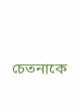চেতনাকে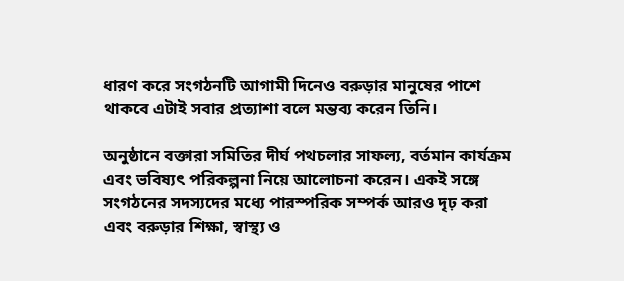ধারণ করে সংগঠনটি আগামী দিনেও বরুড়ার মানুষের পাশে থাকবে এটাই সবার প্রত্যাশা বলে মন্তব্য করেন তিনি।

অনুষ্ঠানে বক্তারা সমিতির দীর্ঘ পথচলার সাফল্য, বর্তমান কার্যক্রম এবং ভবিষ্যৎ পরিকল্পনা নিয়ে আলোচনা করেন। একই সঙ্গে সংগঠনের সদস্যদের মধ্যে পারস্পরিক সম্পর্ক আরও দৃঢ় করা এবং বরুড়ার শিক্ষা, স্বাস্থ্য ও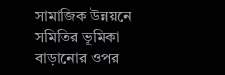সামাজিক উন্নয়নে সমিতির ভূমিকা বাড়ানোর ওপর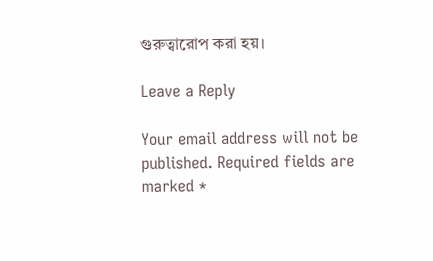গুরুত্বারোপ করা হয়।

Leave a Reply

Your email address will not be published. Required fields are marked *